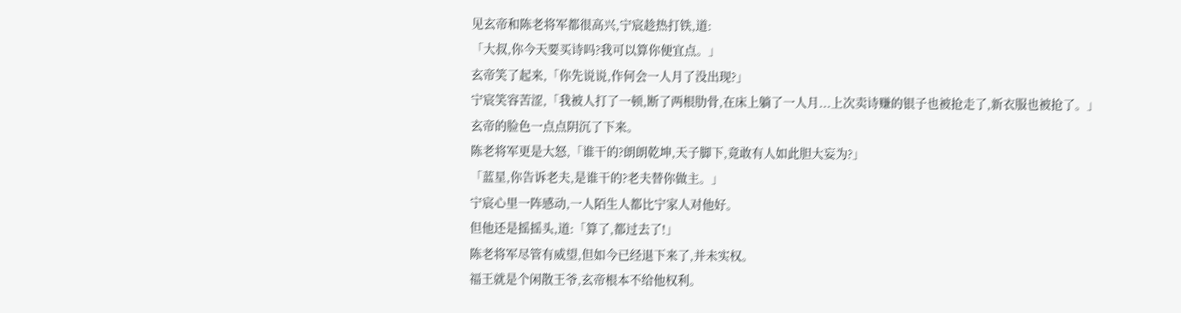见玄帝和陈老将军都很高兴,宁宸趁热打铁,道:
「大叔,你今天要买诗吗?我可以算你便宜点。」
玄帝笑了起来,「你先说说,作何会一人月了没出现?」
宁宸笑容苦涩,「我被人打了一顿,断了两根肋骨,在床上躺了一人月...上次卖诗赚的银子也被抢走了,新衣服也被抢了。」
玄帝的脸色一点点阴沉了下来。
陈老将军更是大怒,「谁干的?朗朗乾坤,天子脚下,竟敢有人如此胆大妄为?」
「蓝星,你告诉老夫,是谁干的?老夫替你做主。」
宁宸心里一阵感动,一人陌生人都比宁家人对他好。
但他还是摇摇头,道:「算了,都过去了!」
陈老将军尽管有威望,但如今已经退下来了,并未实权。
福王就是个闲散王爷,玄帝根本不给他权利。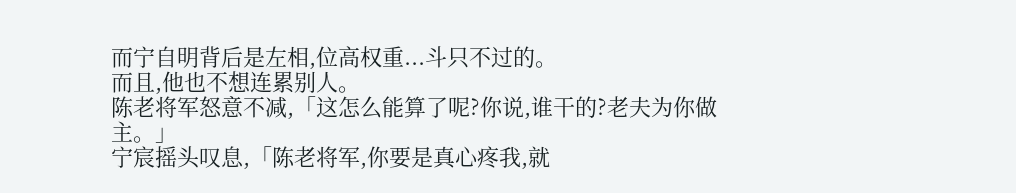而宁自明背后是左相,位高权重...斗只不过的。
而且,他也不想连累别人。
陈老将军怒意不减,「这怎么能算了呢?你说,谁干的?老夫为你做主。」
宁宸摇头叹息,「陈老将军,你要是真心疼我,就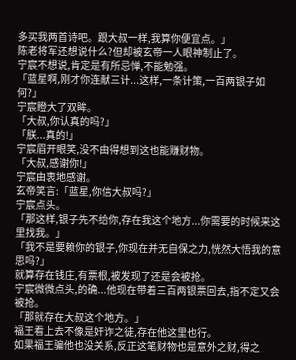多买我两首诗吧。跟大叔一样,我算你便宜点。」
陈老将军还想说什么?但却被玄帝一人眼神制止了。
宁宸不想说,肯定是有所忌惮,不能勉强。
「蓝星啊,刚才你连献三计...这样,一条计策,一百两银子如何?」
宁宸瞪大了双眸。
「大叔,你认真的吗?」
「朕...真的!」
宁宸眉开眼笑,没不由得想到这也能赚财物。
「大叔,感谢你!」
宁宸由衷地感谢。
玄帝笑言:「蓝星,你信大叔吗?」
宁宸点头。
「那这样,银子先不给你,存在我这个地方...你需要的时候来这里找我。」
「我不是要赖你的银子,你现在并无自保之力,恍然大悟我的意思吗?」
就算存在钱庄,有票根,被发现了还是会被抢。
宁宸微微点头,的确...他现在带着三百两银票回去,指不定又会被抢。
「那就存在大叔这个地方。」
福王看上去不像是奸诈之徒,存在他这里也行。
如果福王骗他也没关系,反正这笔财物也是意外之财,得之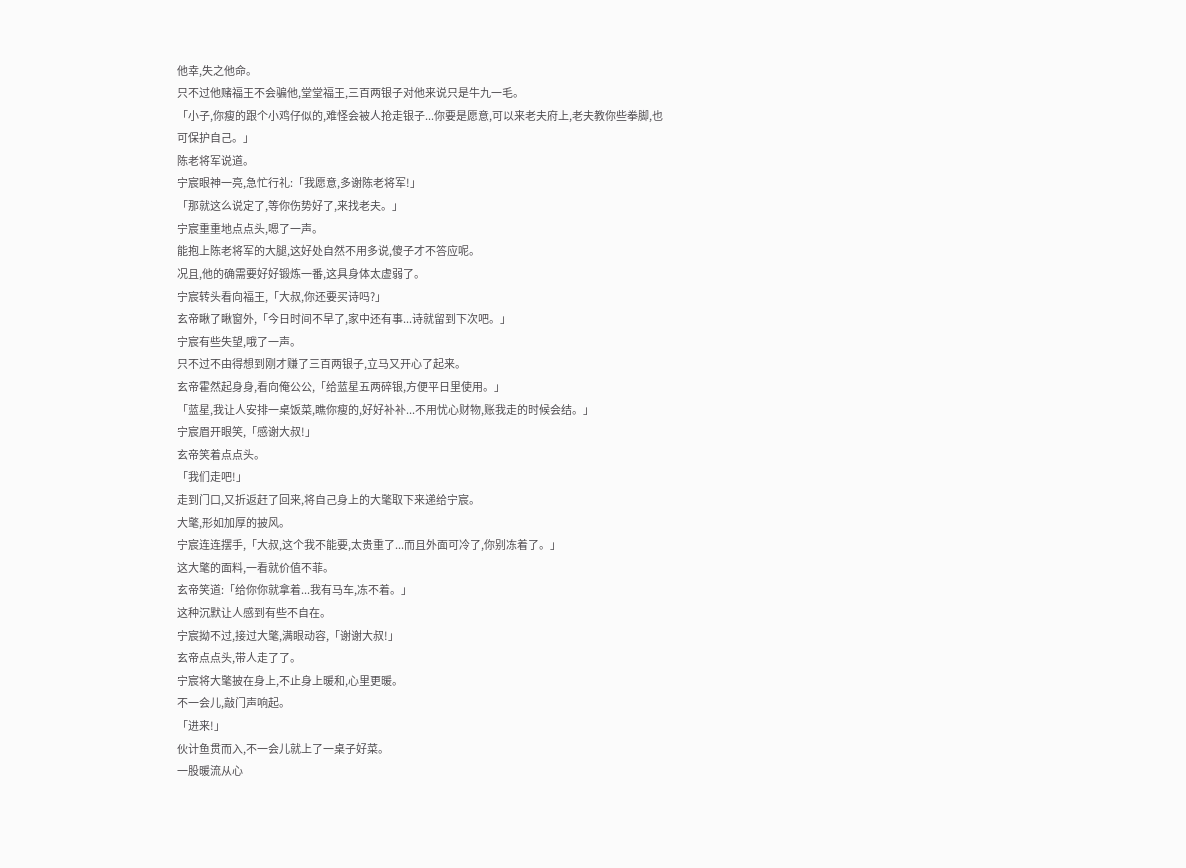他幸,失之他命。
只不过他赌福王不会骗他,堂堂福王,三百两银子对他来说只是牛九一毛。
「小子,你瘦的跟个小鸡仔似的,难怪会被人抢走银子...你要是愿意,可以来老夫府上,老夫教你些拳脚,也可保护自己。」
陈老将军说道。
宁宸眼神一亮,急忙行礼:「我愿意,多谢陈老将军!」
「那就这么说定了,等你伤势好了,来找老夫。」
宁宸重重地点点头,嗯了一声。
能抱上陈老将军的大腿,这好处自然不用多说,傻子才不答应呢。
况且,他的确需要好好锻炼一番,这具身体太虚弱了。
宁宸转头看向福王,「大叔,你还要买诗吗?」
玄帝瞅了瞅窗外,「今日时间不早了,家中还有事...诗就留到下次吧。」
宁宸有些失望,哦了一声。
只不过不由得想到刚才赚了三百两银子,立马又开心了起来。
玄帝霍然起身身,看向俺公公,「给蓝星五两碎银,方便平日里使用。」
「蓝星,我让人安排一桌饭菜,瞧你瘦的,好好补补...不用忧心财物,账我走的时候会结。」
宁宸眉开眼笑,「感谢大叔!」
玄帝笑着点点头。
「我们走吧!」
走到门口,又折返赶了回来,将自己身上的大氅取下来递给宁宸。
大氅,形如加厚的披风。
宁宸连连摆手,「大叔,这个我不能要,太贵重了...而且外面可冷了,你别冻着了。」
这大氅的面料,一看就价值不菲。
玄帝笑道:「给你你就拿着...我有马车,冻不着。」
这种沉默让人感到有些不自在。
宁宸拗不过,接过大氅,满眼动容,「谢谢大叔!」
玄帝点点头,带人走了了。
宁宸将大氅披在身上,不止身上暖和,心里更暖。
不一会儿,敲门声响起。
「进来!」
伙计鱼贯而入,不一会儿就上了一桌子好菜。
一股暖流从心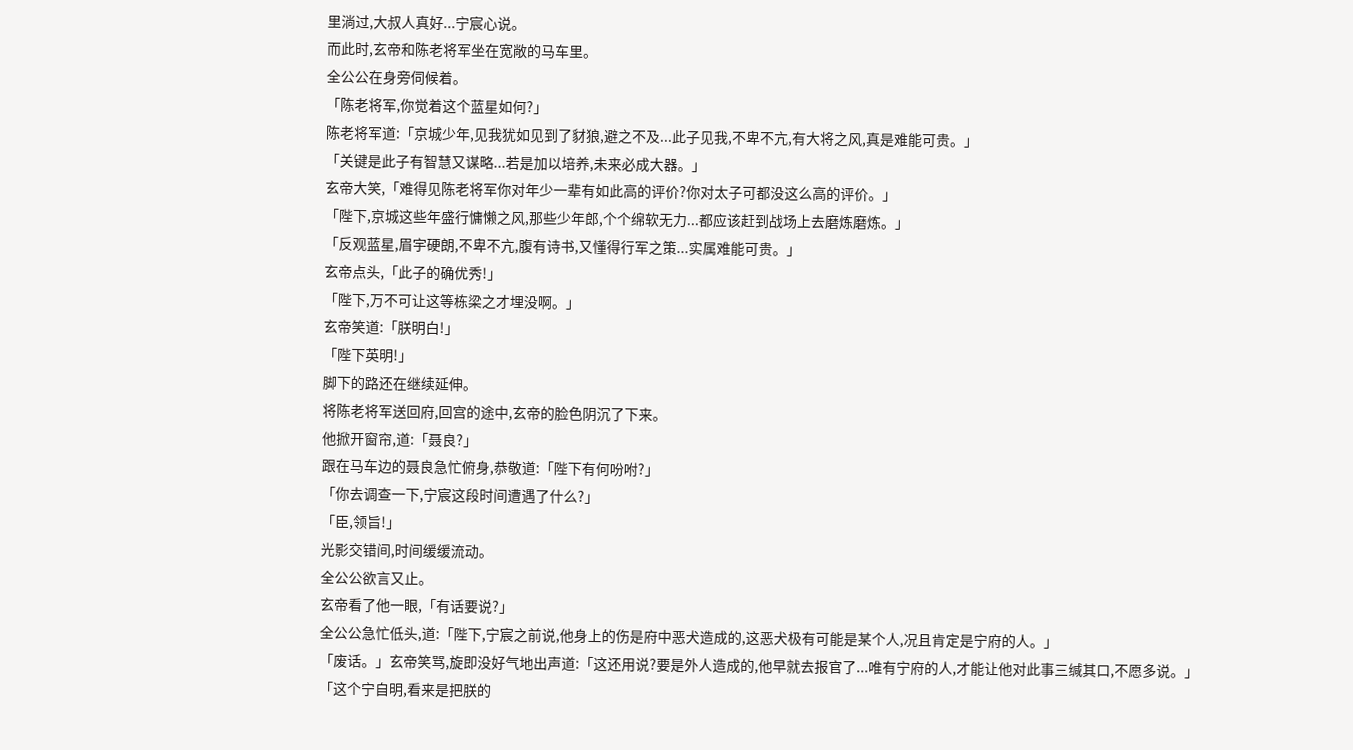里淌过,大叔人真好...宁宸心说。
而此时,玄帝和陈老将军坐在宽敞的马车里。
全公公在身旁伺候着。
「陈老将军,你觉着这个蓝星如何?」
陈老将军道:「京城少年,见我犹如见到了豺狼,避之不及...此子见我,不卑不亢,有大将之风,真是难能可贵。」
「关键是此子有智慧又谋略...若是加以培养,未来必成大器。」
玄帝大笑,「难得见陈老将军你对年少一辈有如此高的评价?你对太子可都没这么高的评价。」
「陛下,京城这些年盛行慵懒之风,那些少年郎,个个绵软无力...都应该赶到战场上去磨炼磨炼。」
「反观蓝星,眉宇硬朗,不卑不亢,腹有诗书,又懂得行军之策...实属难能可贵。」
玄帝点头,「此子的确优秀!」
「陛下,万不可让这等栋梁之才埋没啊。」
玄帝笑道:「朕明白!」
「陛下英明!」
脚下的路还在继续延伸。
将陈老将军送回府,回宫的途中,玄帝的脸色阴沉了下来。
他掀开窗帘,道:「聂良?」
跟在马车边的聂良急忙俯身,恭敬道:「陛下有何吩咐?」
「你去调查一下,宁宸这段时间遭遇了什么?」
「臣,领旨!」
光影交错间,时间缓缓流动。
全公公欲言又止。
玄帝看了他一眼,「有话要说?」
全公公急忙低头,道:「陛下,宁宸之前说,他身上的伤是府中恶犬造成的,这恶犬极有可能是某个人,况且肯定是宁府的人。」
「废话。」玄帝笑骂,旋即没好气地出声道:「这还用说?要是外人造成的,他早就去报官了...唯有宁府的人,才能让他对此事三缄其口,不愿多说。」
「这个宁自明,看来是把朕的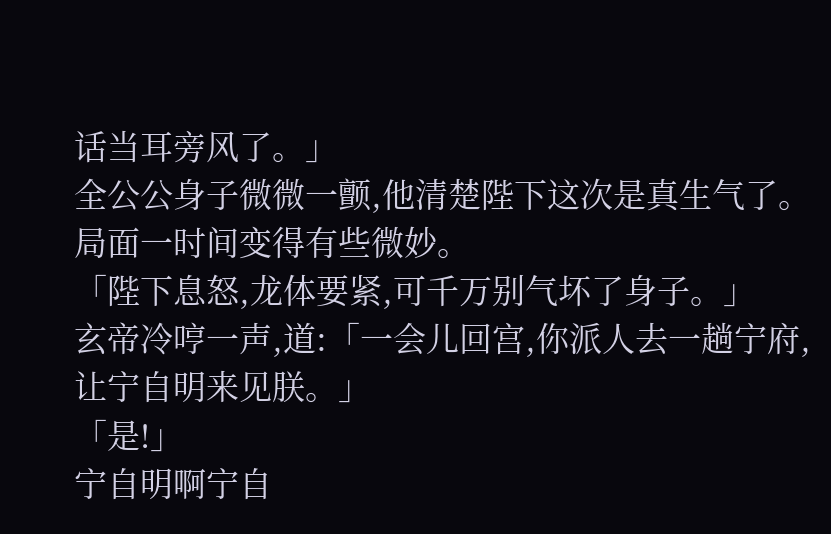话当耳旁风了。」
全公公身子微微一颤,他清楚陛下这次是真生气了。
局面一时间变得有些微妙。
「陛下息怒,龙体要紧,可千万别气坏了身子。」
玄帝冷哼一声,道:「一会儿回宫,你派人去一趟宁府,让宁自明来见朕。」
「是!」
宁自明啊宁自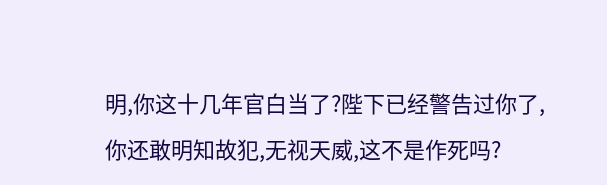明,你这十几年官白当了?陛下已经警告过你了,你还敢明知故犯,无视天威,这不是作死吗?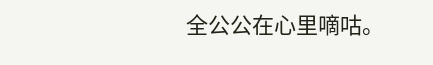全公公在心里嘀咕。